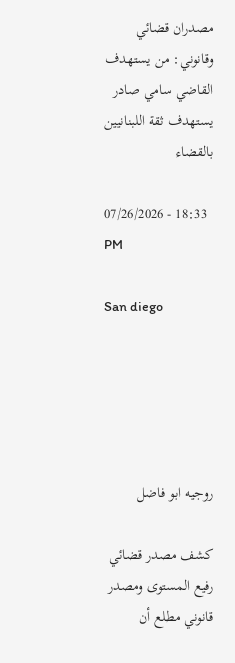مصدران قضائي وقانوني: من يستهدف القاضي سامي صادر يستهدف ثقة اللبنانيين بالقضاء

07/26/2026 - 18:33 PM

San diego





روجيه ابو فاضل

كشف مصدر قضائي رفيع المستوى ومصدر قانوني مطلع أن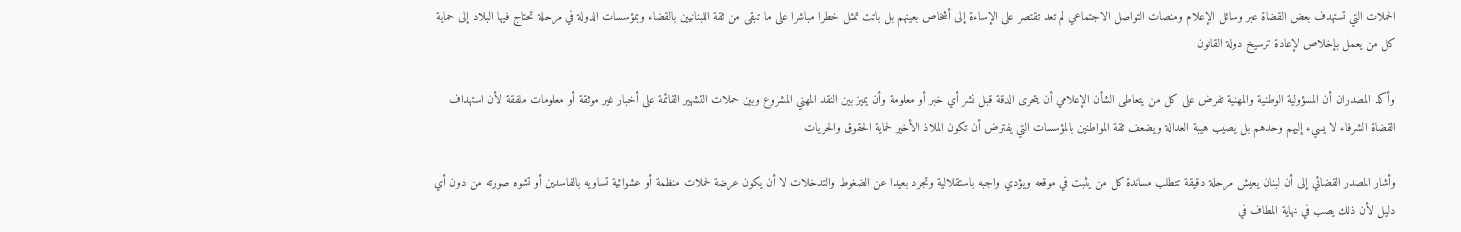الحملات التي تستهدف بعض القضاة عبر وسائل الإعلام ومنصات التواصل الاجتماعي لم تعد تقتصر على الإساءة إلى أشخاص بعينهم بل باتت تمثل خطرا مباشرا على ما تبقى من ثقة اللبنانيين بالقضاء وبمؤسسات الدولة في مرحلة تحتاج فيها البلاد إلى حماية كل من يعمل بإخلاص لإعادة ترسيخ دولة القانون

وأكد المصدران أن المسؤولية الوطنية والمهنية تفرض على كل من يتعاطى الشأن الإعلامي أن يتحرى الدقة قبل نشر أي خبر أو معلومة وأن يميز بين النقد المهني المشروع وبين حملات التشهير القائمة على أخبار غير موثقة أو معلومات ملفقة لأن استهداف القضاة الشرفاء لا يسيء إليهم وحدهم بل يصيب هيبة العدالة ويضعف ثقة المواطنين بالمؤسسات التي يفترض أن تكون الملاذ الأخير لحماية الحقوق والحريات

وأشار المصدر القضائي إلى أن لبنان يعيش مرحلة دقيقة تتطلب مساندة كل من يثبت في موقعه ويؤدي واجبه باستقلالية وتجرد بعيدا عن الضغوط والتدخلات لا أن يكون عرضة لحملات منظمة أو عشوائية تساويه بالفاسدين أو تشوه صورته من دون أي دليل لأن ذلك يصب في نهاية المطاف في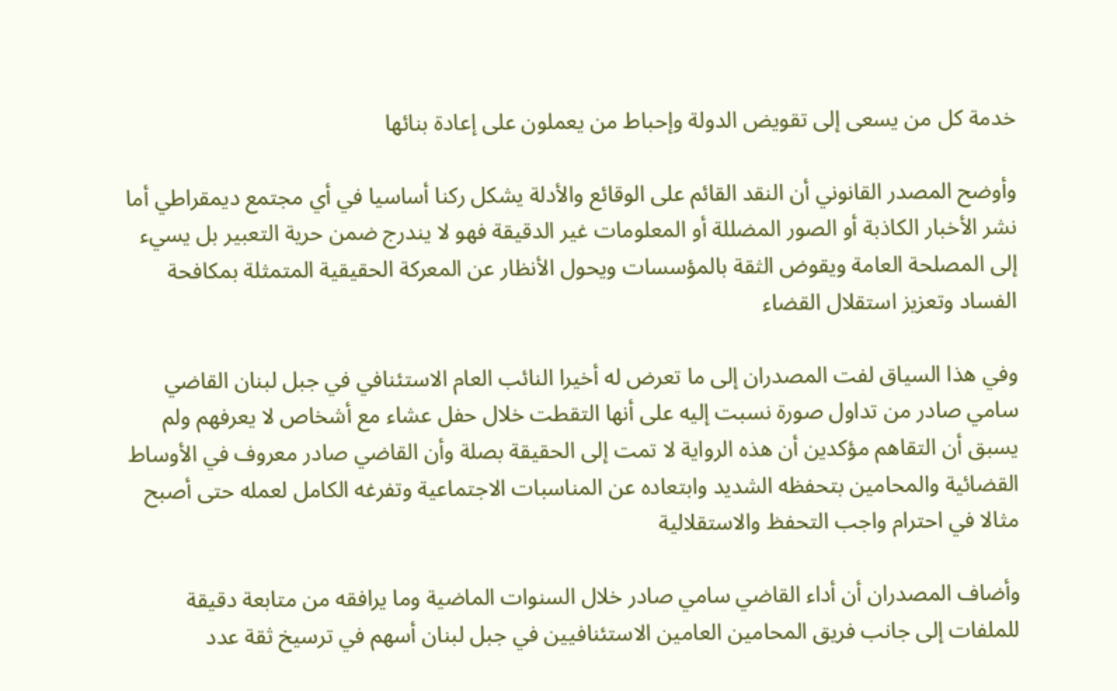خدمة كل من يسعى إلى تقويض الدولة وإحباط من يعملون على إعادة بنائها

وأوضح المصدر القانوني أن النقد القائم على الوقائع والأدلة يشكل ركنا أساسيا في أي مجتمع ديمقراطي أما نشر الأخبار الكاذبة أو الصور المضللة أو المعلومات غير الدقيقة فهو لا يندرج ضمن حرية التعبير بل يسيء إلى المصلحة العامة ويقوض الثقة بالمؤسسات ويحول الأنظار عن المعركة الحقيقية المتمثلة بمكافحة الفساد وتعزيز استقلال القضاء

وفي هذا السياق لفت المصدران إلى ما تعرض له أخيرا النائب العام الاستئنافي في جبل لبنان القاضي سامي صادر من تداول صورة نسبت إليه على أنها التقطت خلال حفل عشاء مع أشخاص لا يعرفهم ولم يسبق أن التقاهم مؤكدين أن هذه الرواية لا تمت إلى الحقيقة بصلة وأن القاضي صادر معروف في الأوساط القضائية والمحامين بتحفظه الشديد وابتعاده عن المناسبات الاجتماعية وتفرغه الكامل لعمله حتى أصبح مثالا في احترام واجب التحفظ والاستقلالية

وأضاف المصدران أن أداء القاضي سامي صادر خلال السنوات الماضية وما يرافقه من متابعة دقيقة للملفات إلى جانب فريق المحامين العامين الاستئنافيين في جبل لبنان أسهم في ترسيخ ثقة عدد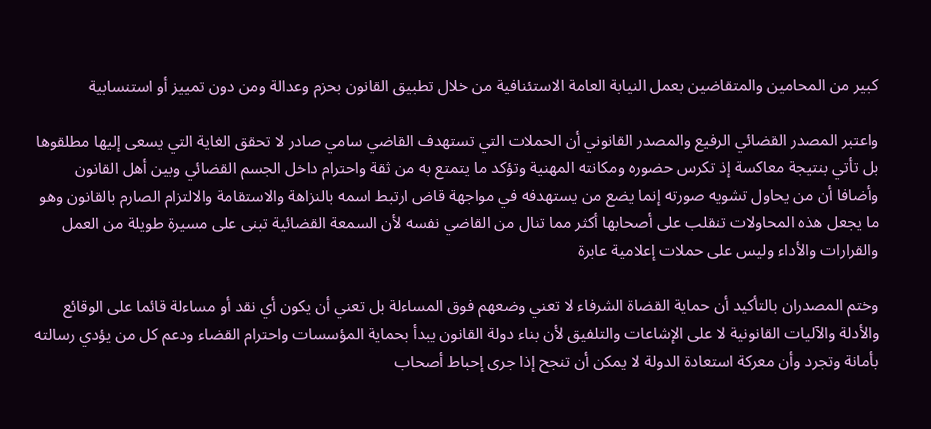كبير من المحامين والمتقاضين بعمل النيابة العامة الاستئنافية من خلال تطبيق القانون بحزم وعدالة ومن دون تمييز أو استنسابية

واعتبر المصدر القضائي الرفيع والمصدر القانوني أن الحملات التي تستهدف القاضي سامي صادر لا تحقق الغاية التي يسعى إليها مطلقوها بل تأتي بنتيجة معاكسة إذ تكرس حضوره ومكانته المهنية وتؤكد ما يتمتع به من ثقة واحترام داخل الجسم القضائي وبين أهل القانون وأضافا أن من يحاول تشويه صورته إنما يضع من يستهدفه في مواجهة قاض ارتبط اسمه بالنزاهة والاستقامة والالتزام الصارم بالقانون وهو ما يجعل هذه المحاولات تنقلب على أصحابها أكثر مما تنال من القاضي نفسه لأن السمعة القضائية تبنى على مسيرة طويلة من العمل والقرارات والأداء وليس على حملات إعلامية عابرة

وختم المصدران بالتأكيد أن حماية القضاة الشرفاء لا تعني وضعهم فوق المساءلة بل تعني أن يكون أي نقد أو مساءلة قائما على الوقائع والأدلة والآليات القانونية لا على الإشاعات والتلفيق لأن بناء دولة القانون يبدأ بحماية المؤسسات واحترام القضاء ودعم كل من يؤدي رسالته بأمانة وتجرد وأن معركة استعادة الدولة لا يمكن أن تنجح إذا جرى إحباط أصحاب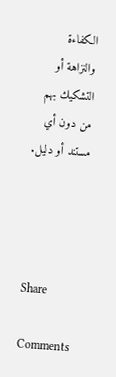الكفاءة والنزاهة أو التشكيك بهم من دون أي مستند أو دليل.




Share

Comments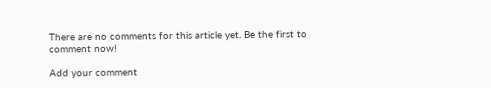There are no comments for this article yet. Be the first to comment now!

Add your comment